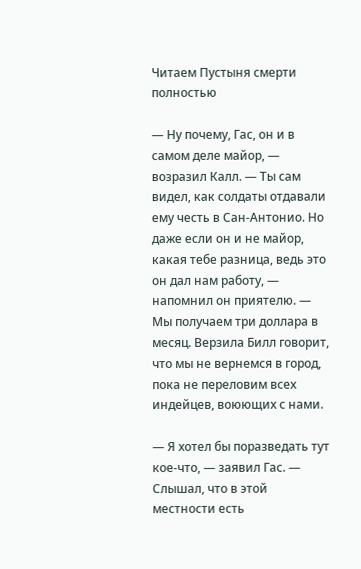Читаем Пустыня смерти полностью

— Ну почему, Гас, он и в самом деле майор, — возразил Калл. — Ты сам видел, как солдаты отдавали ему честь в Сан-Антонио. Но даже если он и не майор, какая тебе разница, ведь это он дал нам работу, — напомнил он приятелю. — Мы получаем три доллара в месяц. Верзила Билл говорит, что мы не вернемся в город, пока не переловим всех индейцев, воюющих с нами.

— Я хотел бы поразведать тут кое-что, — заявил Гас. — Слышал, что в этой местности есть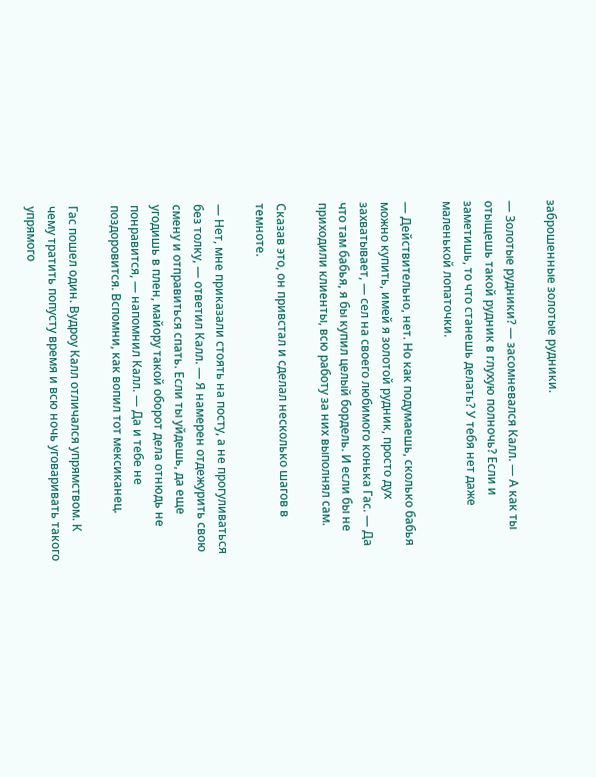заброшенные золотые рудники.

— Золотые рудники? — засомневался Калл. — А как ты отыщешь такой рудник в глухую полночь? Если и заметишь, то что станешь делать? У тебя нет даже маленькой лопаточки.

— Действительно, нет. Но как подумаешь, сколько бабья можно купить, имей я золотой рудник, просто дух захватывает, — сел на своего любимого конька Гас. — Да что там бабья, я бы купил целый бордель. И если бы не приходили клиенты, всю работу за них выполнял сам.

Сказав это, он привстал и сделал несколько шагов в темноте.

— Нет, мне приказали стоять на посту, а не прогуливаться без толку, — ответил Калл. — Я намерен отдежурить свою смену и отправиться спать. Если ты уйдешь, да еще угодишь в плен, майору такой оборот дела отнюдь не понравится, — напомнил Калл. — Да и тебе не поздоровится. Вспомни, как вопил тот мексиканец.

Гас пошел один. Вудроу Калл отличался упрямством. К чему тратить попусту время и всю ночь уговаривать такого упрямого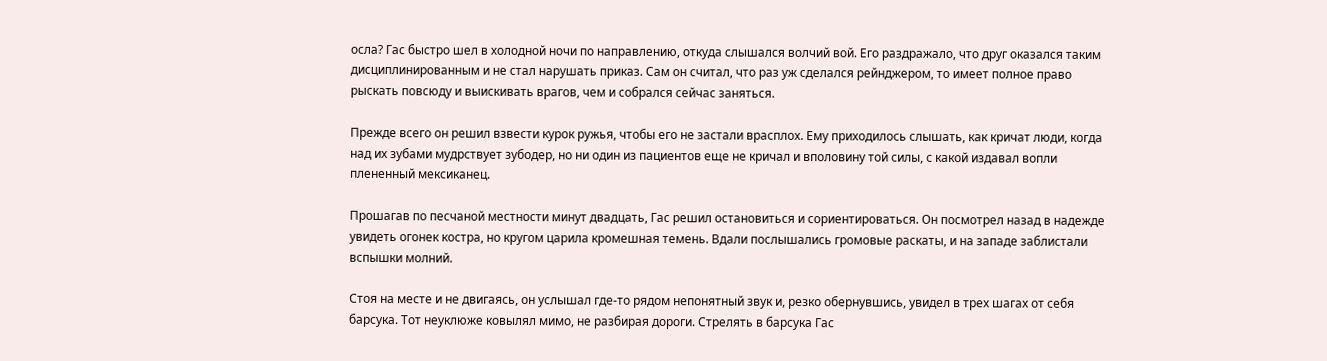осла? Гас быстро шел в холодной ночи по направлению, откуда слышался волчий вой. Его раздражало, что друг оказался таким дисциплинированным и не стал нарушать приказ. Сам он считал, что раз уж сделался рейнджером, то имеет полное право рыскать повсюду и выискивать врагов, чем и собрался сейчас заняться.

Прежде всего он решил взвести курок ружья, чтобы его не застали врасплох. Ему приходилось слышать, как кричат люди, когда над их зубами мудрствует зубодер, но ни один из пациентов еще не кричал и вполовину той силы, с какой издавал вопли плененный мексиканец.

Прошагав по песчаной местности минут двадцать, Гас решил остановиться и сориентироваться. Он посмотрел назад в надежде увидеть огонек костра, но кругом царила кромешная темень. Вдали послышались громовые раскаты, и на западе заблистали вспышки молний.

Стоя на месте и не двигаясь, он услышал где-то рядом непонятный звук и, резко обернувшись, увидел в трех шагах от себя барсука. Тот неуклюже ковылял мимо, не разбирая дороги. Стрелять в барсука Гас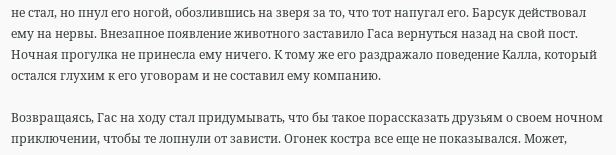не стал, но пнул его ногой, обозлившись на зверя за то, что тот напугал его. Барсук действовал ему на нервы. Внезапное появление животного заставило Гаса вернуться назад на свой пост. Ночная прогулка не принесла ему ничего. К тому же его раздражало поведение Калла, который остался глухим к его уговорам и не составил ему компанию.

Возвращаясь, Гас на ходу стал придумывать, что бы такое порассказать друзьям о своем ночном приключении, чтобы те лопнули от зависти. Огонек костра все еще не показывался. Может,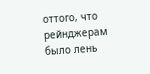оттого, что рейнджерам было лень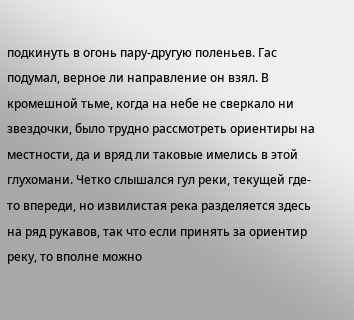подкинуть в огонь пару-другую поленьев. Гас подумал, верное ли направление он взял. В кромешной тьме, когда на небе не сверкало ни звездочки, было трудно рассмотреть ориентиры на местности, да и вряд ли таковые имелись в этой глухомани. Четко слышался гул реки, текущей где-то впереди, но извилистая река разделяется здесь на ряд рукавов, так что если принять за ориентир реку, то вполне можно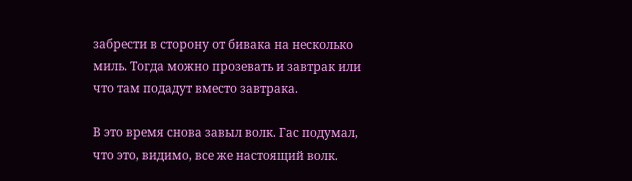забрести в сторону от бивака на несколько миль. Тогда можно прозевать и завтрак или что там подадут вместо завтрака.

В это время снова завыл волк. Гас подумал, что это, видимо, все же настоящий волк.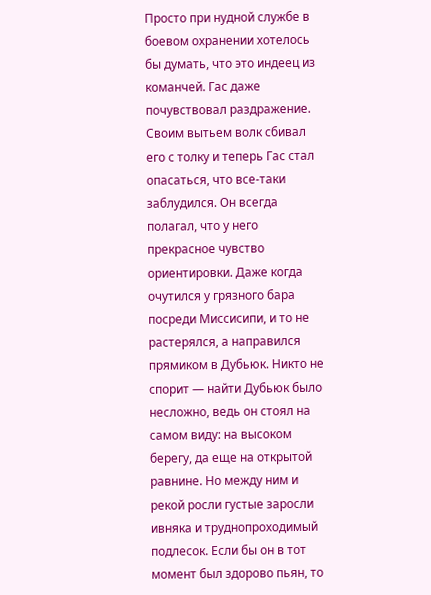Просто при нудной службе в боевом охранении хотелось бы думать, что это индеец из команчей. Гас даже почувствовал раздражение. Своим вытьем волк сбивал его с толку и теперь Гас стал опасаться, что все-таки заблудился. Он всегда полагал, что у него прекрасное чувство ориентировки. Даже когда очутился у грязного бара посреди Миссисипи, и то не растерялся, а направился прямиком в Дубьюк. Никто не спорит — найти Дубьюк было несложно, ведь он стоял на самом виду: на высоком берегу, да еще на открытой равнине. Но между ним и рекой росли густые заросли ивняка и труднопроходимый подлесок. Если бы он в тот момент был здорово пьян, то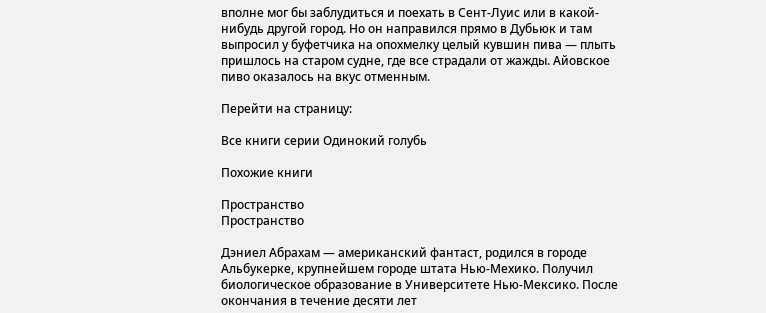вполне мог бы заблудиться и поехать в Сент-Луис или в какой-нибудь другой город. Но он направился прямо в Дубьюк и там выпросил у буфетчика на опохмелку целый кувшин пива — плыть пришлось на старом судне, где все страдали от жажды. Айовское пиво оказалось на вкус отменным.

Перейти на страницу:

Все книги серии Одинокий голубь

Похожие книги

Пространство
Пространство

Дэниел Абрахам — американский фантаст, родился в городе Альбукерке, крупнейшем городе штата Нью-Мехико. Получил биологическое образование в Университете Нью-Мексико. После окончания в течение десяти лет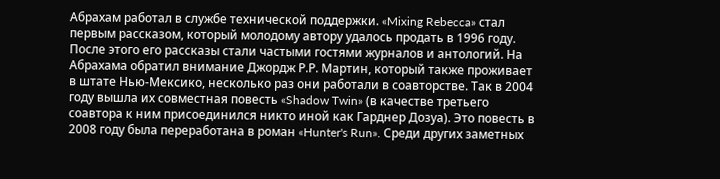Абрахам работал в службе технической поддержки. «Mixing Rebecca» стал первым рассказом, который молодому автору удалось продать в 1996 году. После этого его рассказы стали частыми гостями журналов и антологий. На Абрахама обратил внимание Джордж Р.Р. Мартин, который также проживает в штате Нью-Мексико, несколько раз они работали в соавторстве. Так в 2004 году вышла их совместная повесть «Shadow Twin» (в качестве третьего соавтора к ним присоединился никто иной как Гарднер Дозуа). Это повесть в 2008 году была переработана в роман «Hunter's Run». Среди других заметных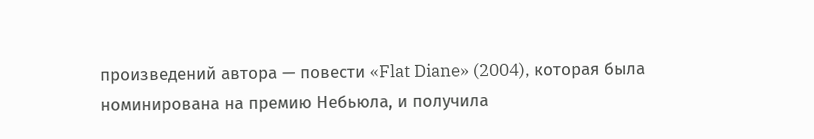произведений автора — повести «Flat Diane» (2004), которая была номинирована на премию Небьюла, и получила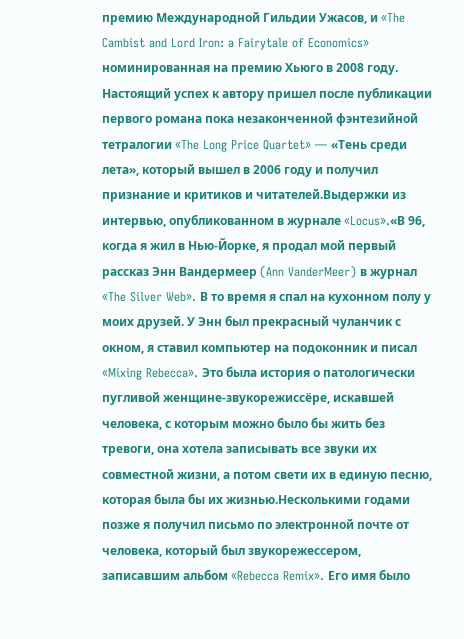премию Международной Гильдии Ужасов, и «The Cambist and Lord Iron: a Fairytale of Economics» номинированная на премию Хьюго в 2008 году. Настоящий успех к автору пришел после публикации первого романа пока незаконченной фэнтезийной тетралогии «The Long Price Quartet» — «Тень среди лета», который вышел в 2006 году и получил признание и критиков и читателей.Выдержки из интервью, опубликованном в журнале «Locus».«В 96, когда я жил в Нью-Йорке, я продал мой первый рассказ Энн Вандермеер (Ann VanderMeer) в журнал «The Silver Web». В то время я спал на кухонном полу у моих друзей. У Энн был прекрасный чуланчик с окном, я ставил компьютер на подоконник и писал «Mixing Rebecca». Это была история о патологически пугливой женщине-звукорежиссёре, искавшей человека, с которым можно было бы жить без тревоги, она хотела записывать все звуки их совместной жизни, а потом свети их в единую песню, которая была бы их жизнью.Несколькими годами позже я получил письмо по электронной почте от человека, который был звукорежессером, записавшим альбом «Rebecca Remix». Его имя было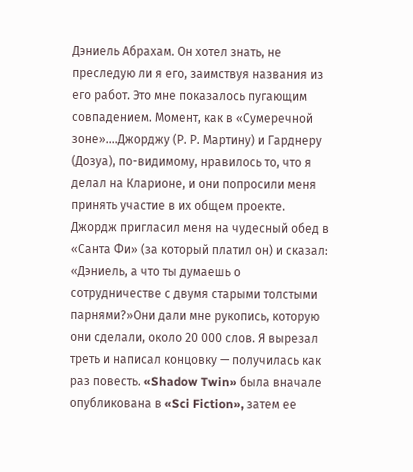Дэниель Абрахам. Он хотел знать, не преследую ли я его, заимствуя названия из его работ. Это мне показалось пугающим совпадением. Момент, как в «Сумеречной зоне»....Джорджу (Р. Р. Мартину) и Гарднеру (Дозуа), по-видимому, нравилось то, что я делал на Кларионе, и они попросили меня принять участие в их общем проекте. Джордж пригласил меня на чудесный обед в «Санта Фи» (за который платил он) и сказал: «Дэниель, а что ты думаешь о сотрудничестве с двумя старыми толстыми парнями?»Они дали мне рукопись, которую они сделали, около 20 000 слов. Я вырезал треть и написал концовку — получилась как раз повесть. «Shadow Twin» была вначале опубликована в «Sci Fiction», затем ее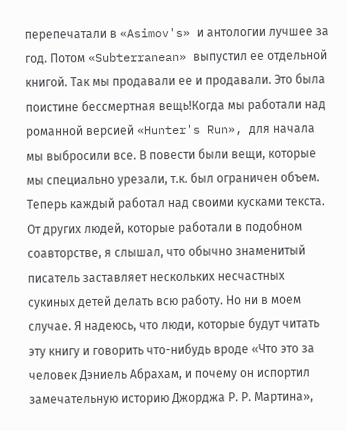перепечатали в «Asimov's» и антологии лучшее за год. Потом «Subterranean» выпустил ее отдельной книгой. Так мы продавали ее и продавали. Это была поистине бессмертная вещь!Когда мы работали над романной версией «Hunter's Run», для начала мы выбросили все. В повести были вещи, которые мы специально урезали, т.к. был ограничен объем. Теперь каждый работал над своими кусками текста. От других людей, которые работали в подобном соавторстве, я слышал, что обычно знаменитый писатель заставляет нескольких несчастных сукиных детей делать всю работу. Но ни в моем случае. Я надеюсь, что люди, которые будут читать эту книгу и говорить что-нибудь вроде «Что это за человек Дэниель Абрахам, и почему он испортил замечательную историю Джорджа Р. Р. Мартина»,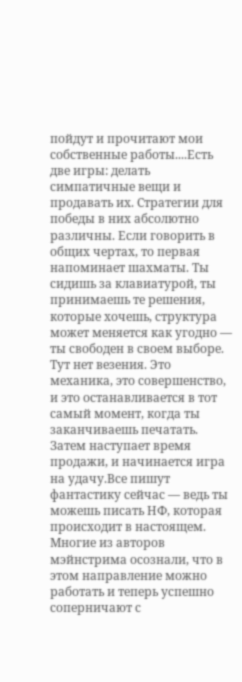пойдут и прочитают мои собственные работы....Есть две игры: делать симпатичные вещи и продавать их. Стратегии для победы в них абсолютно различны. Если говорить в общих чертах, то первая напоминает шахматы. Ты сидишь за клавиатурой, ты принимаешь те решения, которые хочешь, структура может меняется как угодно — ты свободен в своем выборе. Тут нет везения. Это механика, это совершенство, и это останавливается в тот самый момент, когда ты заканчиваешь печатать. Затем наступает время продажи, и начинается игра на удачу.Все пишут фантастику сейчас — ведь ты можешь писать НФ, которая происходит в настоящем. Многие из авторов мэйнстрима осознали, что в этом направление можно работать и теперь успешно соперничают с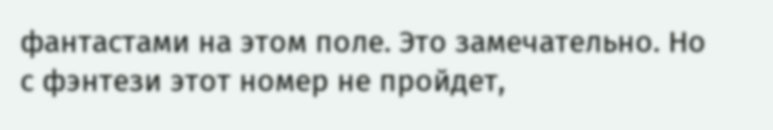фантастами на этом поле. Это замечательно. Но с фэнтези этот номер не пройдет,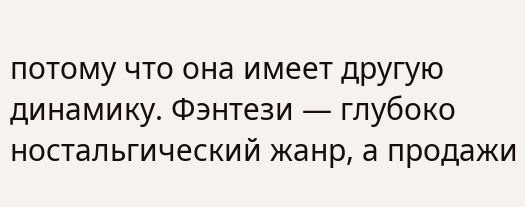потому что она имеет другую динамику. Фэнтези — глубоко ностальгический жанр, а продажи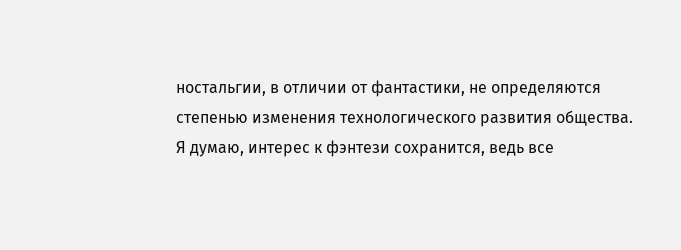ностальгии, в отличии от фантастики, не определяются степенью изменения технологического развития общества. Я думаю, интерес к фэнтези сохранится, ведь все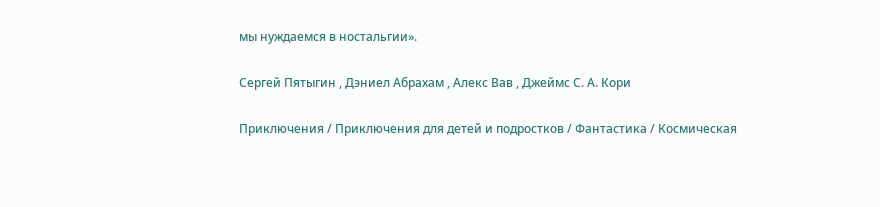мы нуждаемся в ностальгии».

Сергей Пятыгин , Дэниел Абрахам , Алекс Вав , Джеймс С. А. Кори

Приключения / Приключения для детей и подростков / Фантастика / Космическая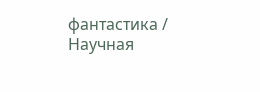фантастика / Научная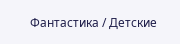Фантастика / Детские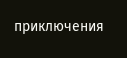приключения